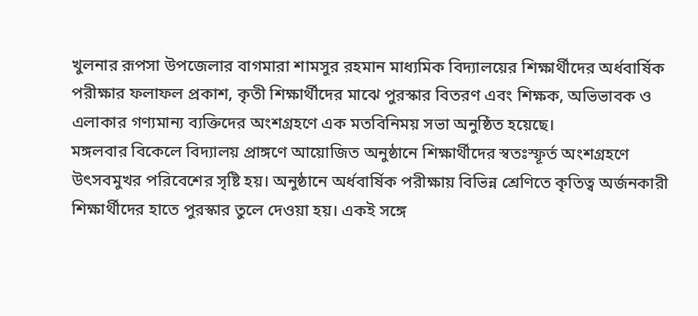খুলনার রূপসা উপজেলার বাগমারা শামসুর রহমান মাধ্যমিক বিদ্যালয়ের শিক্ষার্থীদের অর্ধবার্ষিক পরীক্ষার ফলাফল প্রকাশ, কৃতী শিক্ষার্থীদের মাঝে পুরস্কার বিতরণ এবং শিক্ষক, অভিভাবক ও এলাকার গণ্যমান্য ব্যক্তিদের অংশগ্রহণে এক মতবিনিময় সভা অনুষ্ঠিত হয়েছে।
মঙ্গলবার বিকেলে বিদ্যালয় প্রাঙ্গণে আয়োজিত অনুষ্ঠানে শিক্ষার্থীদের স্বতঃস্ফূর্ত অংশগ্রহণে উৎসবমুখর পরিবেশের সৃষ্টি হয়। অনুষ্ঠানে অর্ধবার্ষিক পরীক্ষায় বিভিন্ন শ্রেণিতে কৃতিত্ব অর্জনকারী শিক্ষার্থীদের হাতে পুরস্কার তুলে দেওয়া হয়। একই সঙ্গে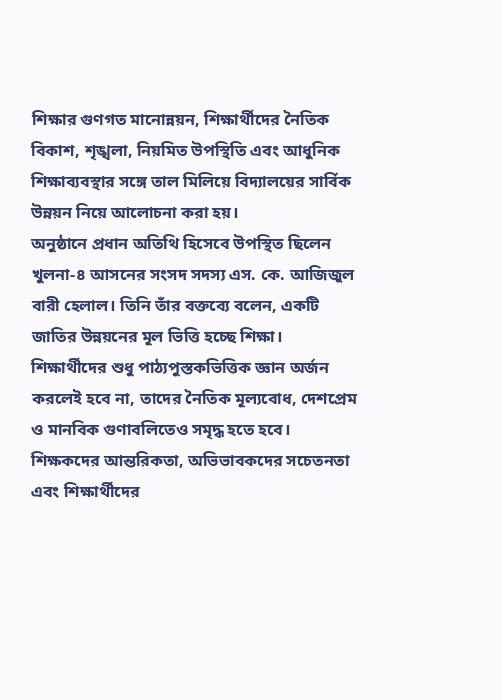শিক্ষার গুণগত মানোন্নয়ন, শিক্ষার্থীদের নৈতিক বিকাশ, শৃঙ্খলা, নিয়মিত উপস্থিতি এবং আধুনিক শিক্ষাব্যবস্থার সঙ্গে তাল মিলিয়ে বিদ্যালয়ের সার্বিক উন্নয়ন নিয়ে আলোচনা করা হয়।
অনুষ্ঠানে প্রধান অতিথি হিসেবে উপস্থিত ছিলেন খুলনা-৪ আসনের সংসদ সদস্য এস. কে. আজিজুল বারী হেলাল। তিনি তাঁর বক্তব্যে বলেন, একটি জাতির উন্নয়নের মূল ভিত্তি হচ্ছে শিক্ষা। শিক্ষার্থীদের শুধু পাঠ্যপুস্তকভিত্তিক জ্ঞান অর্জন করলেই হবে না, তাদের নৈতিক মূল্যবোধ, দেশপ্রেম ও মানবিক গুণাবলিতেও সমৃদ্ধ হতে হবে। শিক্ষকদের আন্তরিকতা, অভিভাবকদের সচেতনতা এবং শিক্ষার্থীদের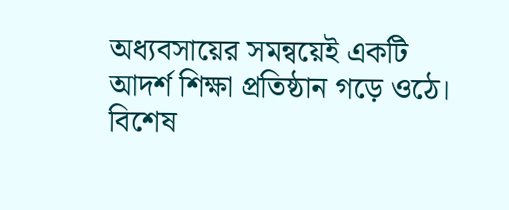অধ্যবসায়ের সমন্বয়েই একটি আদর্শ শিক্ষা প্রতিষ্ঠান গড়ে ওঠে।
বিশেষ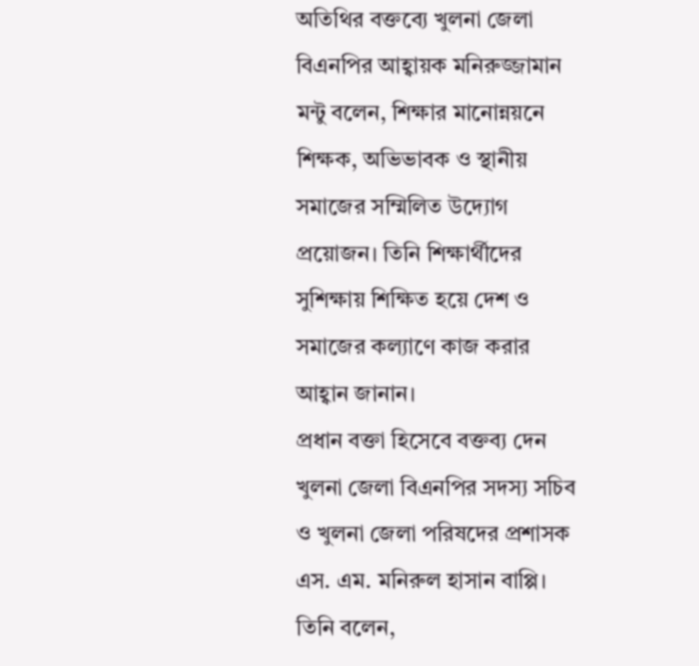অতিথির বক্তব্যে খুলনা জেলা বিএনপির আহ্বায়ক মনিরুজ্জামান মন্টু বলেন, শিক্ষার মানোন্নয়নে শিক্ষক, অভিভাবক ও স্থানীয় সমাজের সম্মিলিত উদ্যোগ প্রয়োজন। তিনি শিক্ষার্থীদের সুশিক্ষায় শিক্ষিত হয়ে দেশ ও সমাজের কল্যাণে কাজ করার আহ্বান জানান।
প্রধান বক্তা হিসেবে বক্তব্য দেন খুলনা জেলা বিএনপির সদস্য সচিব ও খুলনা জেলা পরিষদের প্রশাসক এস. এম. মনিরুল হাসান বাপ্পি। তিনি বলেন,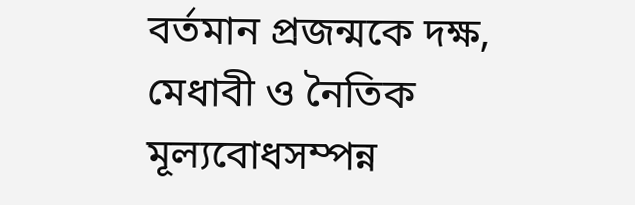বর্তমান প্রজন্মকে দক্ষ, মেধাবী ও নৈতিক মূল্যবোধসম্পন্ন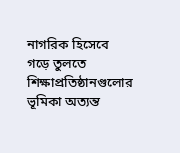নাগরিক হিসেবে গড়ে তুলতে শিক্ষাপ্রতিষ্ঠানগুলোর ভূমিকা অত্যন্ত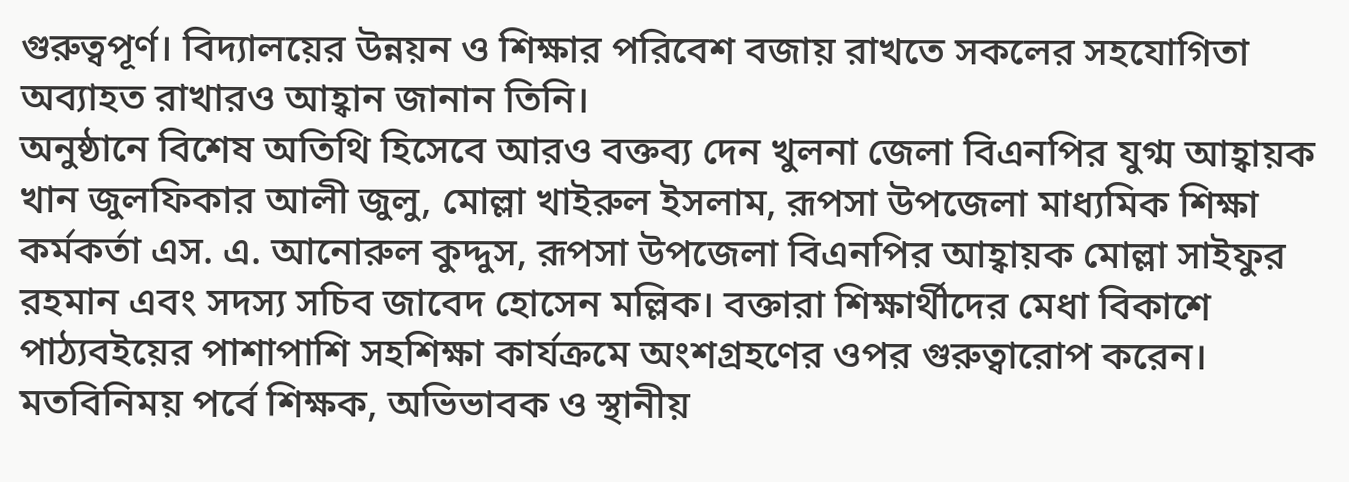গুরুত্বপূর্ণ। বিদ্যালয়ের উন্নয়ন ও শিক্ষার পরিবেশ বজায় রাখতে সকলের সহযোগিতা অব্যাহত রাখারও আহ্বান জানান তিনি।
অনুষ্ঠানে বিশেষ অতিথি হিসেবে আরও বক্তব্য দেন খুলনা জেলা বিএনপির যুগ্ম আহ্বায়ক খান জুলফিকার আলী জুলু, মোল্লা খাইরুল ইসলাম, রূপসা উপজেলা মাধ্যমিক শিক্ষা কর্মকর্তা এস. এ. আনোরুল কুদ্দুস, রূপসা উপজেলা বিএনপির আহ্বায়ক মোল্লা সাইফুর রহমান এবং সদস্য সচিব জাবেদ হোসেন মল্লিক। বক্তারা শিক্ষার্থীদের মেধা বিকাশে পাঠ্যবইয়ের পাশাপাশি সহশিক্ষা কার্যক্রমে অংশগ্রহণের ওপর গুরুত্বারোপ করেন।
মতবিনিময় পর্বে শিক্ষক, অভিভাবক ও স্থানীয়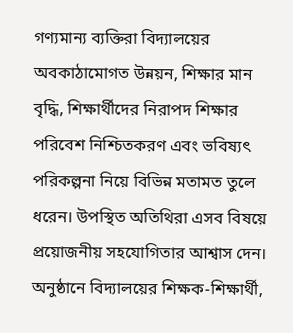গণ্যমান্য ব্যক্তিরা বিদ্যালয়ের অবকাঠামোগত উন্নয়ন, শিক্ষার মান বৃদ্ধি, শিক্ষার্থীদের নিরাপদ শিক্ষার পরিবেশ নিশ্চিতকরণ এবং ভবিষ্যৎ পরিকল্পনা নিয়ে বিভিন্ন মতামত তুলে ধরেন। উপস্থিত অতিথিরা এসব বিষয়ে প্রয়োজনীয় সহযোগিতার আশ্বাস দেন।
অনুষ্ঠানে বিদ্যালয়ের শিক্ষক-শিক্ষার্থী,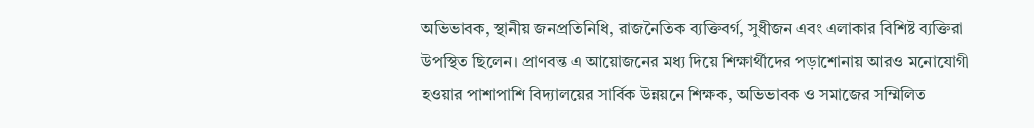অভিভাবক, স্থানীয় জনপ্রতিনিধি, রাজনৈতিক ব্যক্তিবর্গ, সুধীজন এবং এলাকার বিশিষ্ট ব্যক্তিরা উপস্থিত ছিলেন। প্রাণবন্ত এ আয়োজনের মধ্য দিয়ে শিক্ষার্থীদের পড়াশোনায় আরও মনোযোগী হওয়ার পাশাপাশি বিদ্যালয়ের সার্বিক উন্নয়নে শিক্ষক, অভিভাবক ও সমাজের সম্মিলিত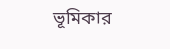ভূমিকার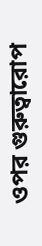ওপর গুরুত্বারোপ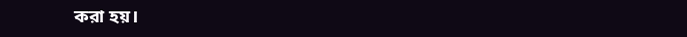করা হয়।